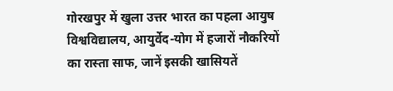गोरखपुर में खुला उत्तर भारत का पहला आयुष विश्वविद्यालय, आयुर्वेद-योग में हजारों नौकरियों का रास्ता साफ, जानें इसकी खासियतें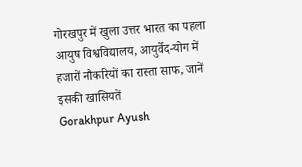गोरखपुर में खुला उत्तर भारत का पहला आयुष विश्वविद्यालय, आयुर्वेद-योग में हजारों नौकरियों का रास्ता साफ, जानें इसकी खासियतें
Gorakhpur Ayush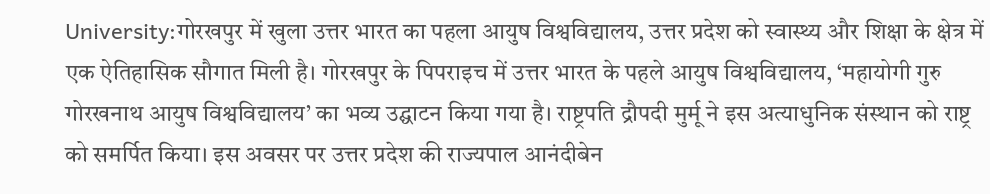University:गोरखपुर में खुला उत्तर भारत का पहला आयुष विश्वविद्यालय, उत्तर प्रदेश को स्वास्थ्य और शिक्षा के क्षेत्र में एक ऐतिहासिक सौगात मिली है। गोरखपुर के पिपराइच में उत्तर भारत के पहले आयुष विश्वविद्यालय, ‘महायोगी गुरु गोरखनाथ आयुष विश्वविद्यालय’ का भव्य उद्घाटन किया गया है। राष्ट्रपति द्रौपदी मुर्मू ने इस अत्याधुनिक संस्थान को राष्ट्र को समर्पित किया। इस अवसर पर उत्तर प्रदेश की राज्यपाल आनंदीबेन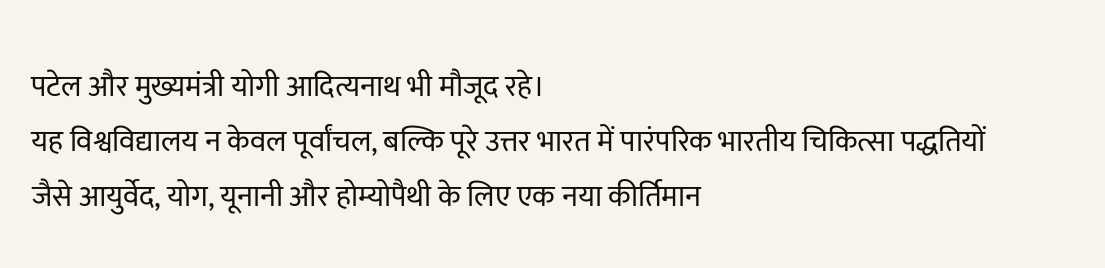पटेल और मुख्यमंत्री योगी आदित्यनाथ भी मौजूद रहे।
यह विश्वविद्यालय न केवल पूर्वांचल, बल्कि पूरे उत्तर भारत में पारंपरिक भारतीय चिकित्सा पद्धतियों जैसे आयुर्वेद, योग, यूनानी और होम्योपैथी के लिए एक नया कीर्तिमान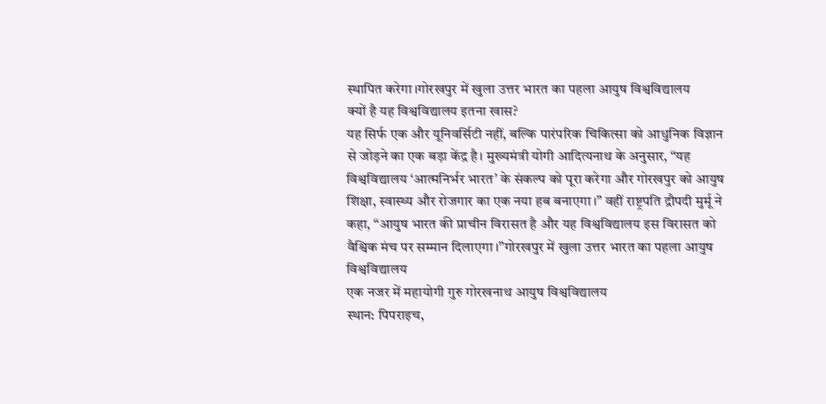स्थापित करेगा।गोरखपुर में खुला उत्तर भारत का पहला आयुष विश्वविद्यालय
क्यों है यह विश्वविद्यालय इतना खास?
यह सिर्फ एक और यूनिवर्सिटी नहीं, बल्कि पारंपरिक चिकित्सा को आधुनिक विज्ञान से जोड़ने का एक बड़ा केंद्र है। मुख्यमंत्री योगी आदित्यनाथ के अनुसार, “यह विश्वविद्यालय ‘आत्मनिर्भर भारत’ के संकल्प को पूरा करेगा और गोरखपुर को आयुष शिक्षा, स्वास्थ्य और रोजगार का एक नया हब बनाएगा।” वहीं राष्ट्रपति द्रौपदी मुर्मू ने कहा, “आयुष भारत की प्राचीन विरासत है और यह विश्वविद्यालय इस विरासत को वैश्विक मंच पर सम्मान दिलाएगा।”गोरखपुर में खुला उत्तर भारत का पहला आयुष विश्वविद्यालय
एक नजर में महायोगी गुरु गोरखनाथ आयुष विश्वविद्यालय
स्थान: पिपराइच,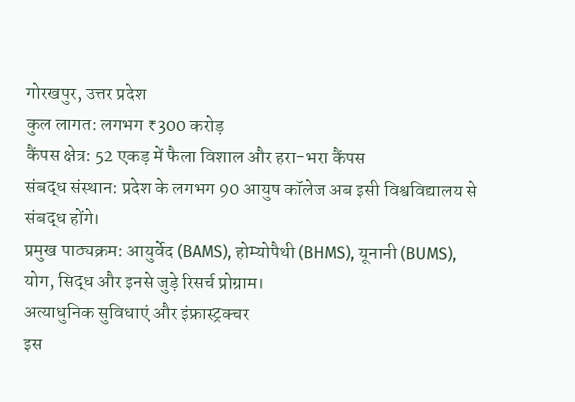गोरखपुर, उत्तर प्रदेश
कुल लागत: लगभग ₹300 करोड़
कैंपस क्षेत्र: 52 एकड़ में फैला विशाल और हरा-भरा कैंपस
संबद्ध संस्थान: प्रदेश के लगभग 90 आयुष कॉलेज अब इसी विश्वविद्यालय से संबद्ध होंगे।
प्रमुख पाठ्यक्रम: आयुर्वेद (BAMS), होम्योपैथी (BHMS), यूनानी (BUMS), योग, सिद्ध और इनसे जुड़े रिसर्च प्रोग्राम।
अत्याधुनिक सुविधाएं और इंफ्रास्ट्रक्चर
इस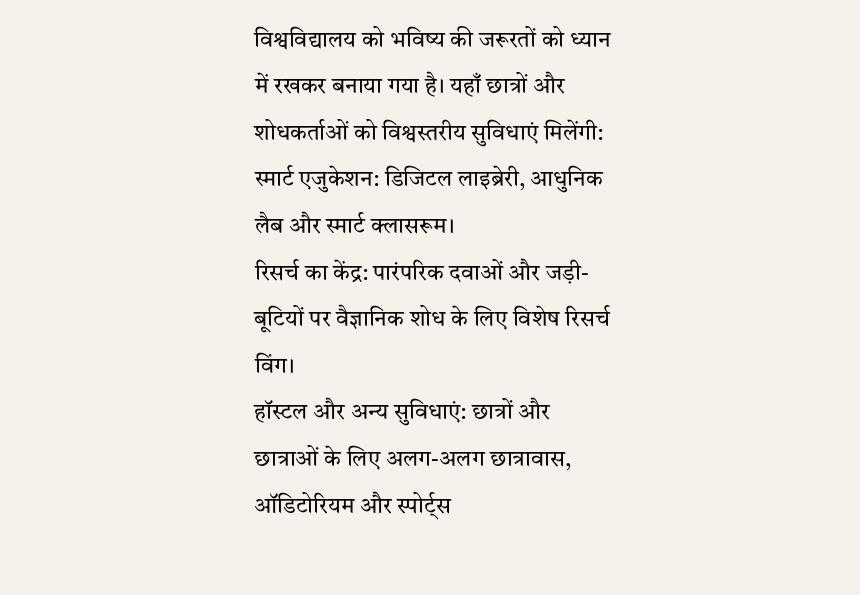विश्वविद्यालय को भविष्य की जरूरतों को ध्यान में रखकर बनाया गया है। यहाँ छात्रों और शोधकर्ताओं को विश्वस्तरीय सुविधाएं मिलेंगी:
स्मार्ट एजुकेशन: डिजिटल लाइब्रेरी, आधुनिक लैब और स्मार्ट क्लासरूम।
रिसर्च का केंद्र: पारंपरिक दवाओं और जड़ी-बूटियों पर वैज्ञानिक शोध के लिए विशेष रिसर्च विंग।
हॉस्टल और अन्य सुविधाएं: छात्रों और छात्राओं के लिए अलग-अलग छात्रावास, ऑडिटोरियम और स्पोर्ट्स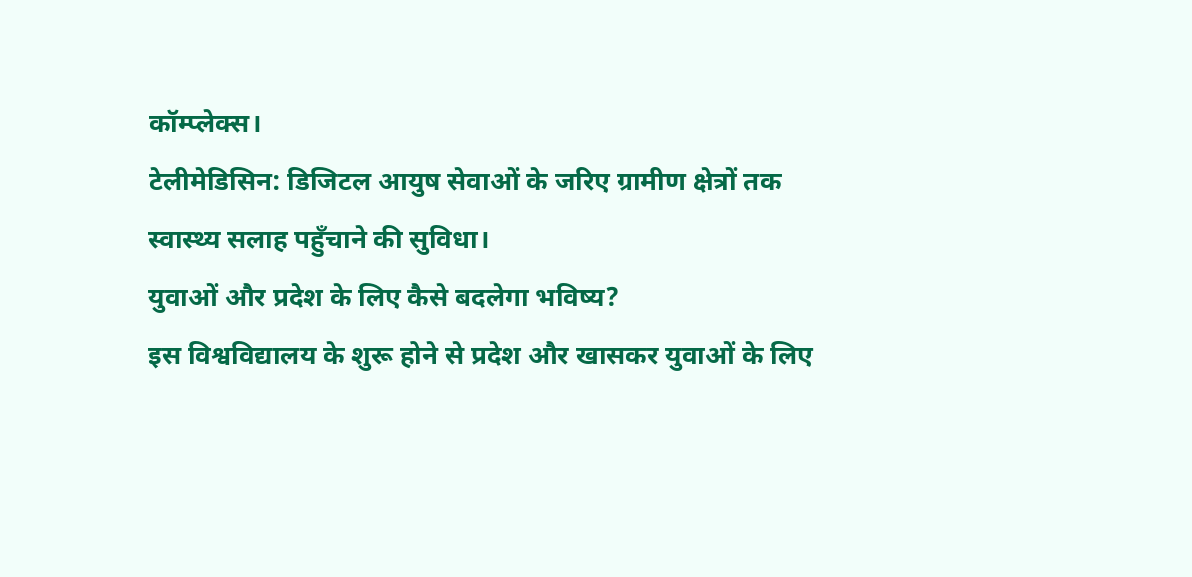कॉम्प्लेक्स।
टेलीमेडिसिन: डिजिटल आयुष सेवाओं के जरिए ग्रामीण क्षेत्रों तक स्वास्थ्य सलाह पहुँचाने की सुविधा।
युवाओं और प्रदेश के लिए कैसे बदलेगा भविष्य?
इस विश्वविद्यालय के शुरू होने से प्रदेश और खासकर युवाओं के लिए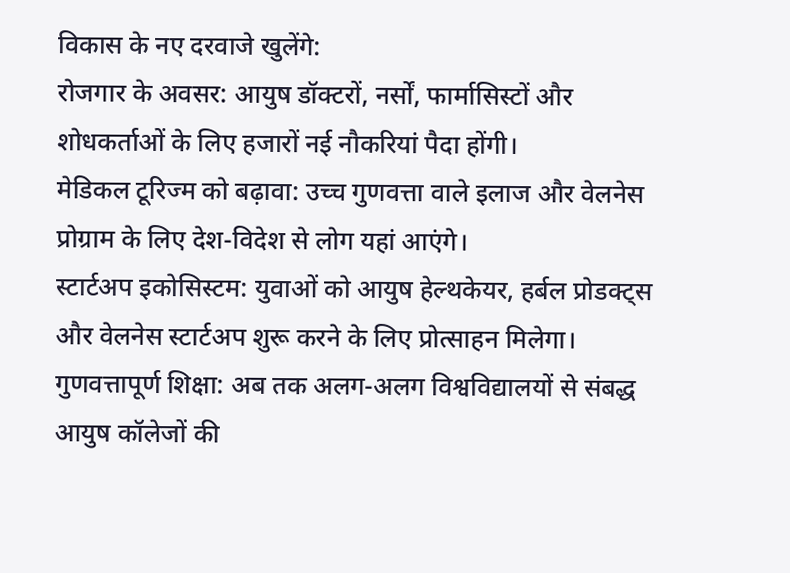विकास के नए दरवाजे खुलेंगे:
रोजगार के अवसर: आयुष डॉक्टरों, नर्सों, फार्मासिस्टों और शोधकर्ताओं के लिए हजारों नई नौकरियां पैदा होंगी।
मेडिकल टूरिज्म को बढ़ावा: उच्च गुणवत्ता वाले इलाज और वेलनेस प्रोग्राम के लिए देश-विदेश से लोग यहां आएंगे।
स्टार्टअप इकोसिस्टम: युवाओं को आयुष हेल्थकेयर, हर्बल प्रोडक्ट्स और वेलनेस स्टार्टअप शुरू करने के लिए प्रोत्साहन मिलेगा।
गुणवत्तापूर्ण शिक्षा: अब तक अलग-अलग विश्वविद्यालयों से संबद्ध आयुष कॉलेजों की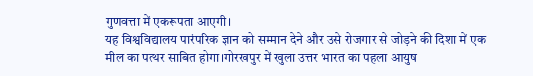गुणवत्ता में एकरूपता आएगी।
यह विश्वविद्यालय पारंपरिक ज्ञान को सम्मान देने और उसे रोजगार से जोड़ने की दिशा में एक मील का पत्थर साबित होगा।गोरखपुर में खुला उत्तर भारत का पहला आयुष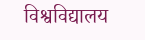विश्वविद्यालय